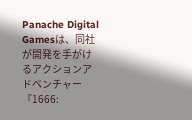Panache Digital Gamesは、同社が開発を手がけるアクションアドベンチャー『1666: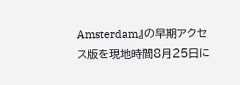Amsterdam』の早期アクセス版を現地時間8月25日に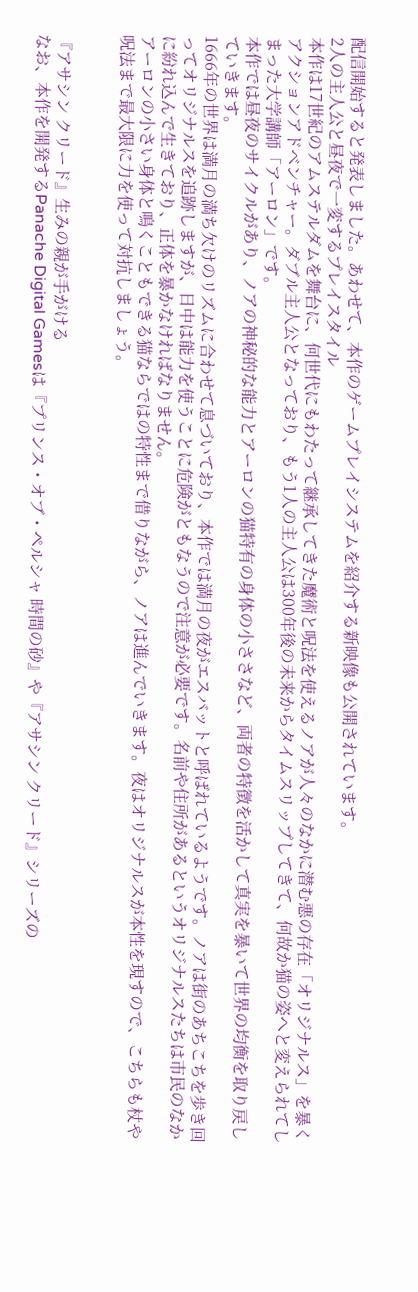配信開始すると発表しました。あわせて、本作のゲームプレイシステムを紹介する新映像も公開されています。
2人の主人公と昼夜で一変するプレイスタイル
本作は17世紀のアムステルダムを舞台に、何世代にもわたって継承してきた魔術と呪法を使えるノアが人々のなかに潜む悪の存在「オリジナルス」を暴くアクションアドベンチャー。ダブル主人公となっており、もう1人の主人公は300年後の未来からタイムスリップしてきて、何故か猫の姿へと変えられてしまった大学講師「アーロン」です。
本作では昼夜のサイクルがあり、ノアの神秘的な能力とアーロンの猫特有の身体の小ささなど、両者の特徴を活かして真実を暴いて世界の均衡を取り戻していきます。
1666年の世界は満月の満ち欠けのリズムに合わせて息づいており、本作では満月の夜がエスバットと呼ばれているようです。ノアは街のあちこちを歩き回ってオリジナルスを追跡しますが、日中は能力を使うことに危険がともなうので注意が必要です。名前や住所があるというオリジナルスたちは市民のなかに紛れ込んで生きており、正体を暴かなければなりません。
アーロンの小さい身体と鳴くこともできる猫ならではの特性まで借りながら、ノアは進んでいきます。夜はオリジナルスが本性を現すので、こちらも杖や呪法まで最大限に力を使って対抗しましょう。


『アサシン クリード』生みの親が手がける
なお、本作を開発するPanache Digital Gamesは『プリンス・オブ・ペルシャ 時間の砂』や『アサシン クリード』シリーズの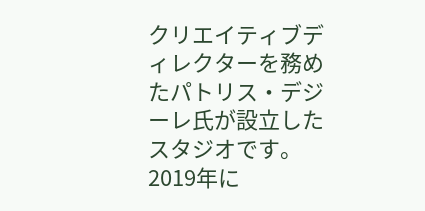クリエイティブディレクターを務めたパトリス・デジーレ氏が設立したスタジオです。2019年に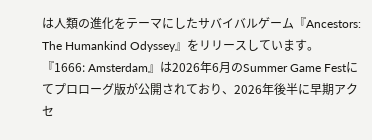は人類の進化をテーマにしたサバイバルゲーム『Ancestors: The Humankind Odyssey』をリリースしています。
『1666: Amsterdam』は2026年6月のSummer Game Festにてプロローグ版が公開されており、2026年後半に早期アクセ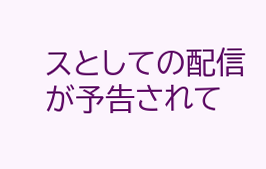スとしての配信が予告されて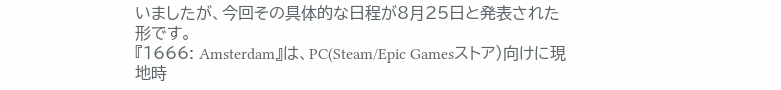いましたが、今回その具体的な日程が8月25日と発表された形です。
『1666: Amsterdam』は、PC(Steam/Epic Gamesストア)向けに現地時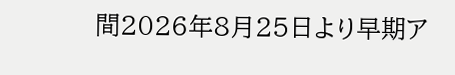間2026年8月25日より早期ア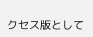クセス版として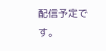配信予定です。